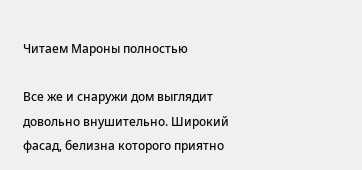Читаем Мароны полностью

Все же и снаружи дом выглядит довольно внушительно. Широкий фасад, белизна которого приятно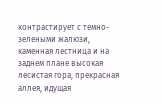контрастирует с темно-зелеными жалюзи, каменная лестница и на заднем плане высокая лесистая гора; прекрасная аллея, идущая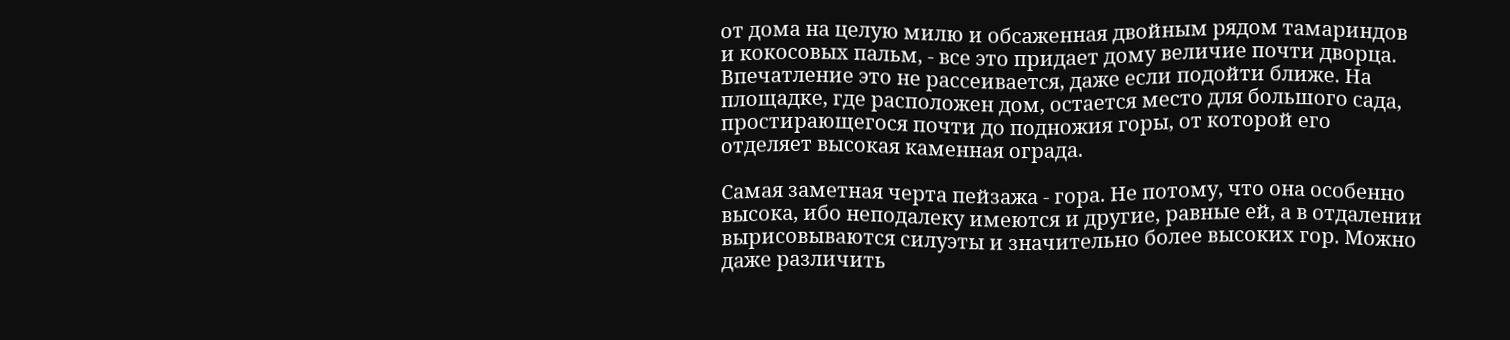от дома на целую милю и обсаженная двойным рядом тамариндов и кокосовых пальм, - все это придает дому величие почти дворца. Впечатление это не рассеивается, даже если подойти ближе. На площадке, где расположен дом, остается место для большого сада, простирающегося почти до подножия горы, от которой его отделяет высокая каменная ограда.

Самая заметная черта пейзажа - гора. Не потому, что она особенно высока, ибо неподалеку имеются и другие, равные ей, а в отдалении вырисовываются силуэты и значительно более высоких гор. Можно даже различить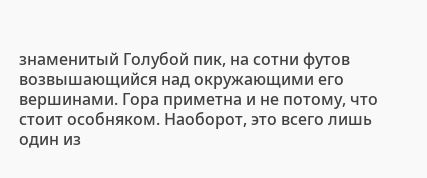знаменитый Голубой пик, на сотни футов возвышающийся над окружающими его вершинами. Гора приметна и не потому, что стоит особняком. Наоборот, это всего лишь один из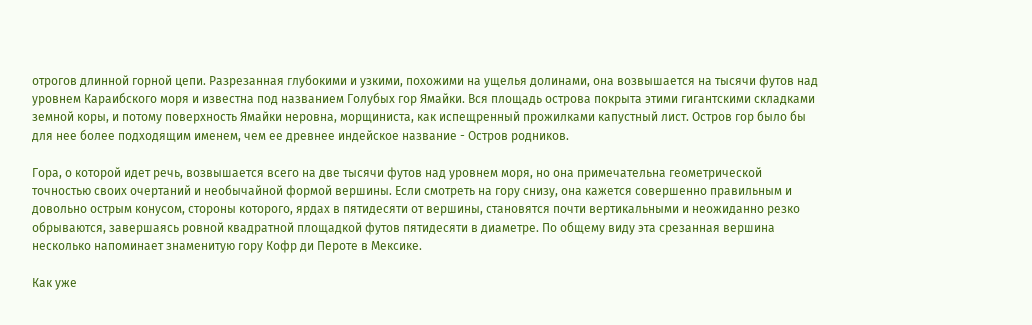отрогов длинной горной цепи. Разрезанная глубокими и узкими, похожими на ущелья долинами, она возвышается на тысячи футов над уровнем Караибского моря и известна под названием Голубых гор Ямайки. Вся площадь острова покрыта этими гигантскими складками земной коры, и потому поверхность Ямайки неровна, морщиниста, как испещренный прожилками капустный лист. Остров гор было бы для нее более подходящим именем, чем ее древнее индейское название - Остров родников.

Гора, о которой идет речь, возвышается всего на две тысячи футов над уровнем моря, но она примечательна геометрической точностью своих очертаний и необычайной формой вершины. Если смотреть на гору снизу, она кажется совершенно правильным и довольно острым конусом, стороны которого, ярдах в пятидесяти от вершины, становятся почти вертикальными и неожиданно резко обрываются, завершаясь ровной квадратной площадкой футов пятидесяти в диаметре. По общему виду эта срезанная вершина несколько напоминает знаменитую гору Кофр ди Пероте в Мексике.

Как уже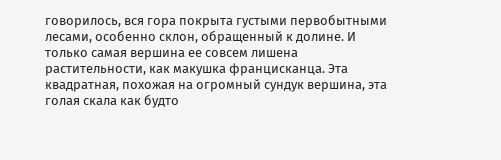говорилось, вся гора покрыта густыми первобытными лесами, особенно склон, обращенный к долине. И только самая вершина ее совсем лишена растительности, как макушка францисканца. Эта квадратная, похожая на огромный сундук вершина, эта голая скала как будто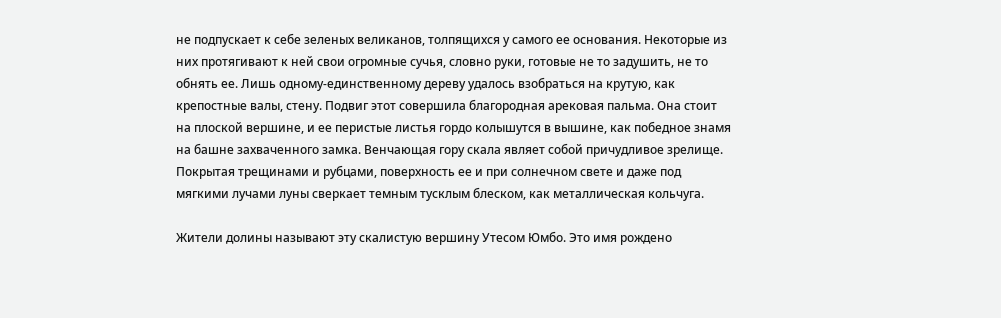не подпускает к себе зеленых великанов, толпящихся у самого ее основания. Некоторые из них протягивают к ней свои огромные сучья, словно руки, готовые не то задушить, не то обнять ее. Лишь одному-единственному дереву удалось взобраться на крутую, как крепостные валы, стену. Подвиг этот совершила благородная арековая пальма. Она стоит на плоской вершине, и ее перистые листья гордо колышутся в вышине, как победное знамя на башне захваченного замка. Венчающая гору скала являет собой причудливое зрелище. Покрытая трещинами и рубцами, поверхность ее и при солнечном свете и даже под мягкими лучами луны сверкает темным тусклым блеском, как металлическая кольчуга.

Жители долины называют эту скалистую вершину Утесом Юмбо. Это имя рождено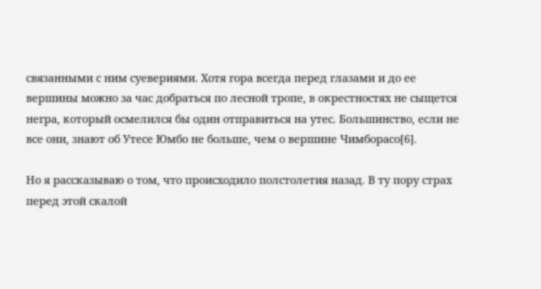связанными с ним суевериями. Хотя гора всегда перед глазами и до ее вершины можно за час добраться по лесной тропе, в окрестностях не сыщется негра, который осмелился бы один отправиться на утес. Большинство, если не все они, знают об Утесе Юмбо не больше, чем о вершине Чимборасо[6].

Но я рассказываю о том, что происходило полстолетия назад. В ту пору страх перед этой скалой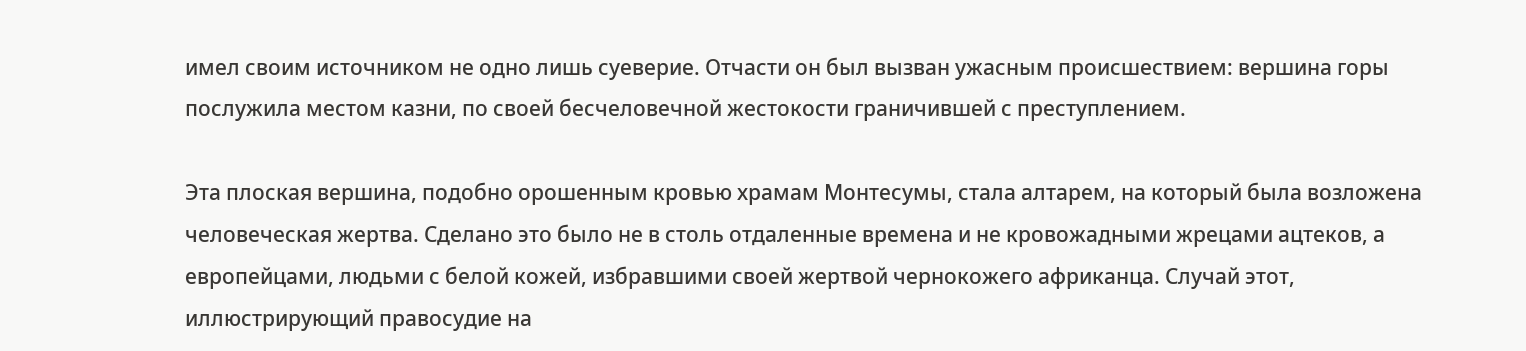имел своим источником не одно лишь суеверие. Отчасти он был вызван ужасным происшествием: вершина горы послужила местом казни, по своей бесчеловечной жестокости граничившей с преступлением.

Эта плоская вершина, подобно орошенным кровью храмам Монтесумы, стала алтарем, на который была возложена человеческая жертва. Сделано это было не в столь отдаленные времена и не кровожадными жрецами ацтеков, а европейцами, людьми с белой кожей, избравшими своей жертвой чернокожего африканца. Случай этот, иллюстрирующий правосудие на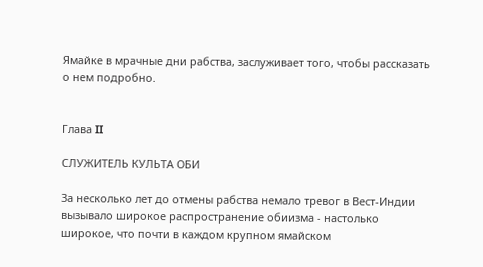Ямайке в мрачные дни рабства, заслуживает того, чтобы рассказать о нем подробно.


Глава II

СЛУЖИТЕЛЬ КУЛЬТА ОБИ

За несколько лет до отмены рабства немало тревог в Вест-Индии вызывало широкое распространение обиизма - настолько широкое, что почти в каждом крупном ямайском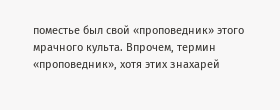поместье был свой «проповедник» этого мрачного культа. Впрочем, термин «проповедник», хотя этих знахарей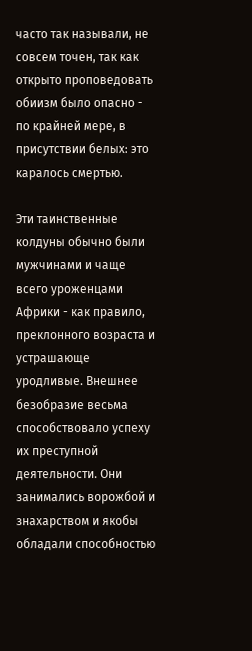часто так называли, не совсем точен, так как открыто проповедовать обиизм было опасно - по крайней мере, в присутствии белых: это каралось смертью.

Эти таинственные колдуны обычно были мужчинами и чаще всего уроженцами Африки - как правило, преклонного возраста и устрашающе уродливые. Внешнее безобразие весьма способствовало успеху их преступной деятельности. Они занимались ворожбой и знахарством и якобы обладали способностью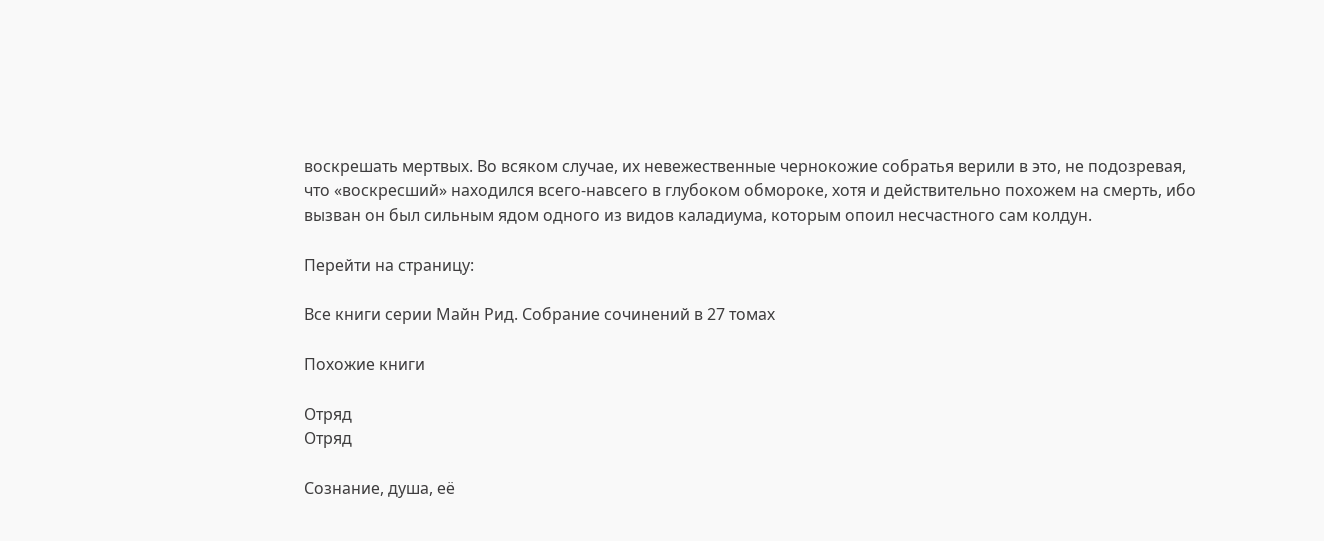воскрешать мертвых. Во всяком случае, их невежественные чернокожие собратья верили в это, не подозревая, что «воскресший» находился всего-навсего в глубоком обмороке, хотя и действительно похожем на смерть, ибо вызван он был сильным ядом одного из видов каладиума, которым опоил несчастного сам колдун.

Перейти на страницу:

Все книги серии Майн Рид. Собрание сочинений в 27 томах

Похожие книги

Отряд
Отряд

Сознание, душа, её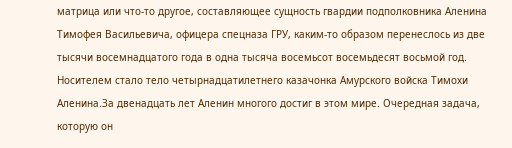матрица или что-то другое, составляющее сущность гвардии подполковника Аленина Тимофея Васильевича, офицера спецназа ГРУ, каким-то образом перенеслось из две тысячи восемнадцатого года в одна тысяча восемьсот восемьдесят восьмой год. Носителем стало тело четырнадцатилетнего казачонка Амурского войска Тимохи Аленина.За двенадцать лет Аленин многого достиг в этом мире. Очередная задача, которую он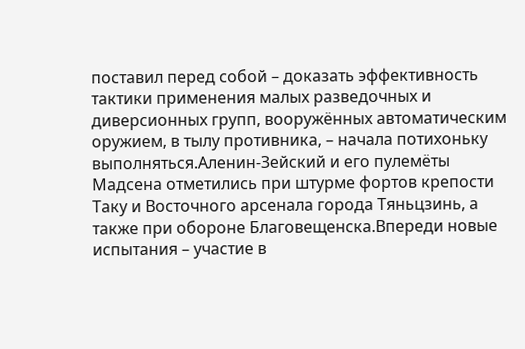поставил перед собой – доказать эффективность тактики применения малых разведочных и диверсионных групп, вооружённых автоматическим оружием, в тылу противника, – начала потихоньку выполняться.Аленин-Зейский и его пулемёты Мадсена отметились при штурме фортов крепости Таку и Восточного арсенала города Тяньцзинь, а также при обороне Благовещенска.Впереди новые испытания – участие в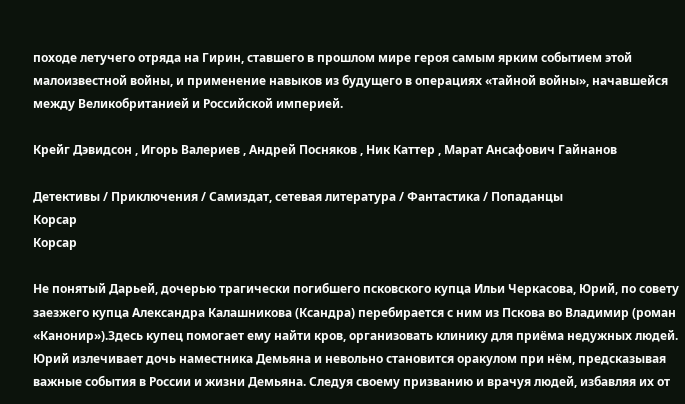походе летучего отряда на Гирин, ставшего в прошлом мире героя самым ярким событием этой малоизвестной войны, и применение навыков из будущего в операциях «тайной войны», начавшейся между Великобританией и Российской империей.

Крейг Дэвидсон , Игорь Валериев , Андрей Посняков , Ник Каттер , Марат Ансафович Гайнанов

Детективы / Приключения / Самиздат, сетевая литература / Фантастика / Попаданцы
Корсар
Корсар

Не понятый Дарьей, дочерью трагически погибшего псковского купца Ильи Черкасова, Юрий, по совету заезжего купца Александра Калашникова (Ксандра) перебирается с ним из Пскова во Владимир (роман «Канонир»).Здесь купец помогает ему найти кров, организовать клинику для приёма недужных людей. Юрий излечивает дочь наместника Демьяна и невольно становится оракулом при нём, предсказывая важные события в России и жизни Демьяна. Следуя своему призванию и врачуя людей, избавляя их от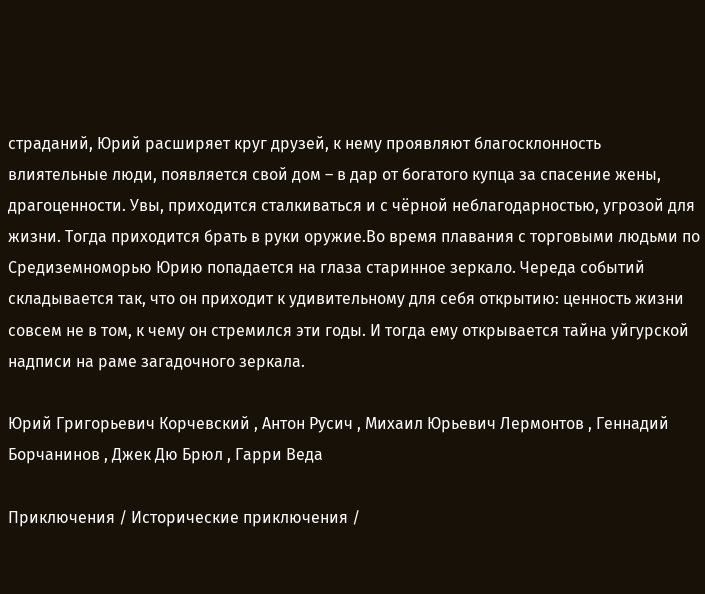страданий, Юрий расширяет круг друзей, к нему проявляют благосклонность влиятельные люди, появляется свой дом – в дар от богатого купца за спасение жены, драгоценности. Увы, приходится сталкиваться и с чёрной неблагодарностью, угрозой для жизни. Тогда приходится брать в руки оружие.Во время плавания с торговыми людьми по Средиземноморью Юрию попадается на глаза старинное зеркало. Череда событий складывается так, что он приходит к удивительному для себя открытию: ценность жизни совсем не в том, к чему он стремился эти годы. И тогда ему открывается тайна уйгурской надписи на раме загадочного зеркала.

Юрий Григорьевич Корчевский , Антон Русич , Михаил Юрьевич Лермонтов , Геннадий Борчанинов , Джек Дю Брюл , Гарри Веда

Приключения / Исторические приключения /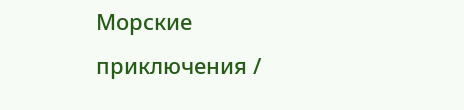Морские приключения /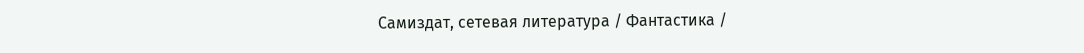Самиздат, сетевая литература / Фантастика /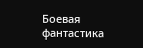Боевая фантастика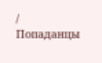/ Попаданцы